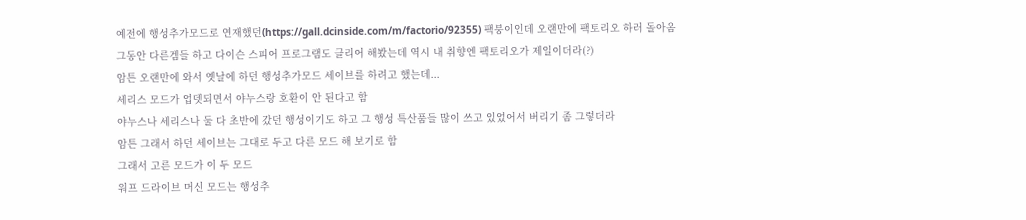예전에 행성추가모드로 연재했던(https://gall.dcinside.com/m/factorio/92355) 팩붕이인데 오랜만에 팩토리오 하러 돌아옴
그동안 다른겜들 하고 다이슨 스피어 프로그램도 클리어 해봤는데 역시 내 취향엔 팩토리오가 제일이더라(?)
암튼 오랜만에 와서 옛날에 하던 행성추가모드 세이브를 하려고 했는데...
세리스 모드가 업뎃되면서 야누스랑 호환이 안 된다고 함
야누스나 세리스나 둘 다 초반에 갔던 행성이기도 하고 그 행성 특산품들 많이 쓰고 있었어서 버리기 좀 그렇더라
암튼 그래서 하던 세이브는 그대로 두고 다른 모드 해 보기로 함
그래서 고른 모드가 이 두 모드
워프 드라이브 머신 모드는 행성추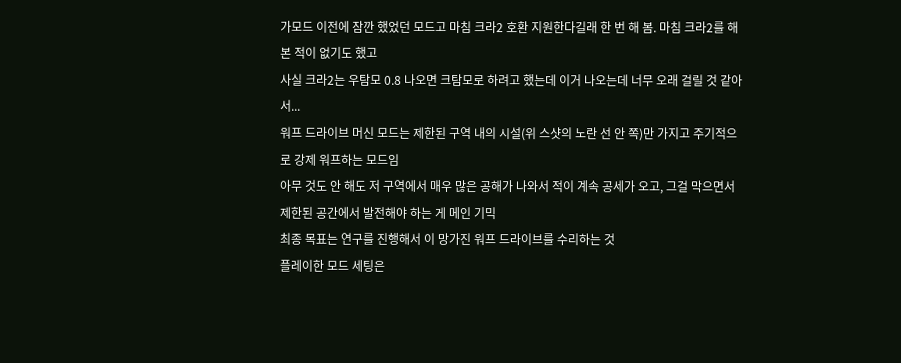가모드 이전에 잠깐 했었던 모드고 마침 크라2 호환 지원한다길래 한 번 해 봄. 마침 크라2를 해 본 적이 없기도 했고
사실 크라2는 우탐모 0.8 나오면 크탐모로 하려고 했는데 이거 나오는데 너무 오래 걸릴 것 같아서...
워프 드라이브 머신 모드는 제한된 구역 내의 시설(위 스샷의 노란 선 안 쪽)만 가지고 주기적으로 강제 워프하는 모드임
아무 것도 안 해도 저 구역에서 매우 많은 공해가 나와서 적이 계속 공세가 오고, 그걸 막으면서 제한된 공간에서 발전해야 하는 게 메인 기믹
최종 목표는 연구를 진행해서 이 망가진 워프 드라이브를 수리하는 것
플레이한 모드 세팅은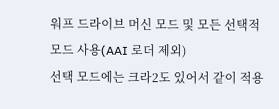워프 드라이브 머신 모드 및 모든 선택적 모드 사용(AAI 로더 제외)
선택 모드에는 크라2도 있어서 같이 적용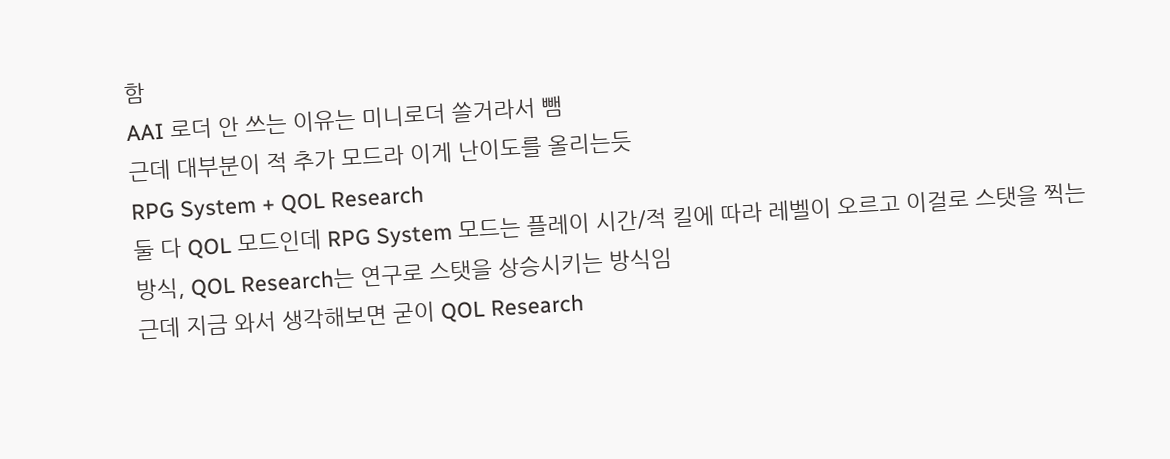함
AAI 로더 안 쓰는 이유는 미니로더 쓸거라서 뺌
근데 대부분이 적 추가 모드라 이게 난이도를 올리는듯
RPG System + QOL Research
둘 다 QOL 모드인데 RPG System 모드는 플레이 시간/적 킬에 따라 레벨이 오르고 이걸로 스탯을 찍는 방식, QOL Research는 연구로 스탯을 상승시키는 방식임
근데 지금 와서 생각해보면 굳이 QOL Research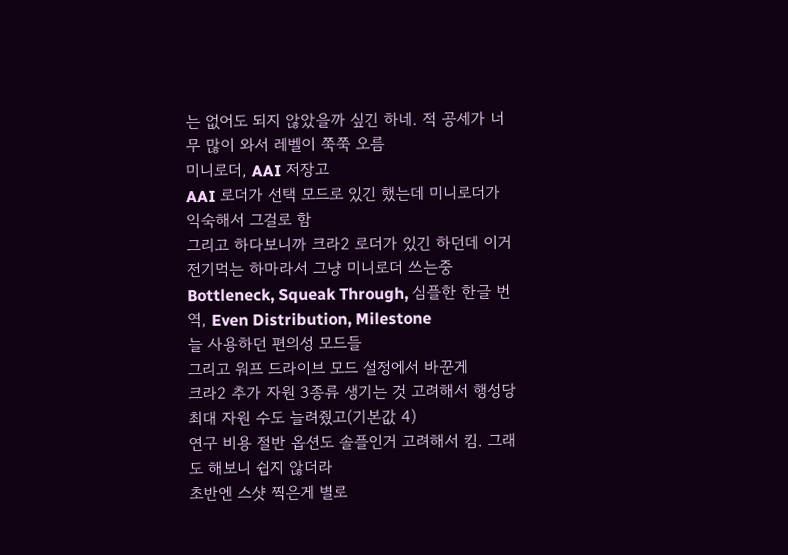는 없어도 되지 않았을까 싶긴 하네. 적 공세가 너무 많이 와서 레벨이 쭉쭉 오름
미니로더, AAI 저장고
AAI 로더가 선택 모드로 있긴 했는데 미니로더가 익숙해서 그걸로 함
그리고 하다보니까 크라2 로더가 있긴 하던데 이거 전기먹는 하마라서 그냥 미니로더 쓰는중
Bottleneck, Squeak Through, 심플한 한글 번역, Even Distribution, Milestone
늘 사용하던 편의성 모드들
그리고 워프 드라이브 모드 설정에서 바꾼게
크라2 추가 자원 3종류 생기는 것 고려해서 행성당 최대 자원 수도 늘려줬고(기본값 4)
연구 비용 절반 옵션도 솔플인거 고려해서 킴. 그래도 해보니 쉽지 않더라
초반엔 스샷 찍은게 별로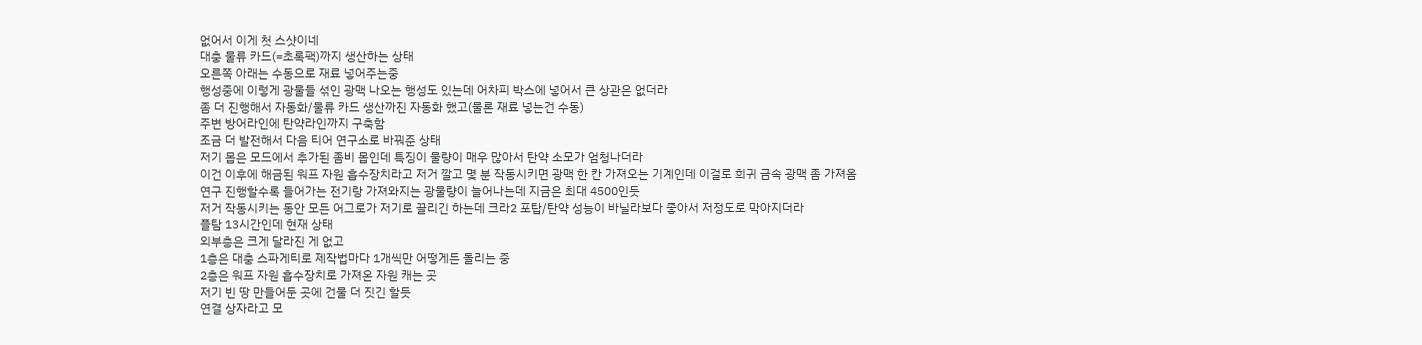없어서 이게 첫 스샷이네
대충 물류 카드(=초록팩)까지 생산하는 상태
오른쪽 아래는 수동으로 재료 넣어주는중
행성중에 이렇게 광물들 섞인 광맥 나오는 행성도 있는데 어차피 박스에 넣어서 큰 상관은 없더라
좀 더 진행해서 자동화/물류 카드 생산까진 자동화 했고(물론 재료 넣는건 수동)
주변 방어라인에 탄약라인까지 구축함
조금 더 발전해서 다음 티어 연구소로 바꿔준 상태
저기 몹은 모드에서 추가된 좀비 몹인데 특징이 물량이 매우 많아서 탄약 소모가 엄청나더라
이건 이후에 해금된 워프 자원 흡수장치라고 저거 깔고 몇 분 작동시키면 광맥 한 칸 가져오는 기계인데 이걸로 희귀 금속 광맥 좀 가져옴
연구 진행할수록 들어가는 전기랑 가져와지는 광물량이 늘어나는데 지금은 최대 4500인듯
저거 작동시키는 동안 모든 어그로가 저기로 끌리긴 하는데 크라2 포탑/탄약 성능이 바닐라보다 좋아서 저정도로 막아지더라
플탐 13시간인데 현재 상태
외부층은 크게 달라진 게 없고
1층은 대충 스파게티로 제작법마다 1개씩만 어떻게든 돌리는 중
2층은 워프 자원 흡수장치로 가져온 자원 캐는 곳
저기 빈 땅 만들어둔 곳에 건물 더 짓긴 할듯
연결 상자라고 모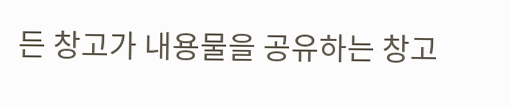든 창고가 내용물을 공유하는 창고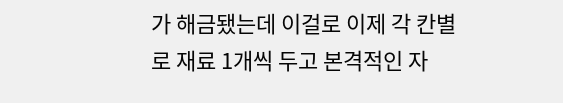가 해금됐는데 이걸로 이제 각 칸별로 재료 1개씩 두고 본격적인 자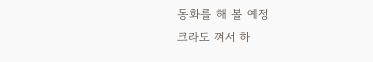동화를 해 볼 예정
크라도 껴서 하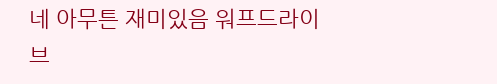네 아무튼 재미있음 워프드라이브